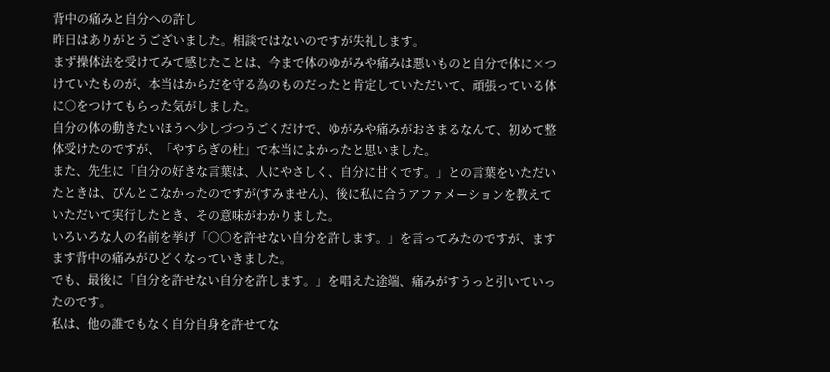背中の痛みと自分への許し
昨日はありがとうございました。相談ではないのですが失礼します。
まず操体法を受けてみて感じたことは、今まで体のゆがみや痛みは悪いものと自分で体に×つけていたものが、本当はからだを守る為のものだったと肯定していただいて、頑張っている体に○をつけてもらった気がしました。
自分の体の動きたいほうへ少しづつうごくだけで、ゆがみや痛みがおさまるなんて、初めて整体受けたのですが、「やすらぎの杜」で本当によかったと思いました。
また、先生に「自分の好きな言葉は、人にやさしく、自分に甘くです。」との言葉をいただいたときは、ぴんとこなかったのですが(すみません)、後に私に合うアファメーションを教えていただいて実行したとき、その意味がわかりました。
いろいろな人の名前を挙げ「○○を許せない自分を許します。」を言ってみたのですが、ますます背中の痛みがひどくなっていきました。
でも、最後に「自分を許せない自分を許します。」を唱えた途端、痛みがすうっと引いていったのです。
私は、他の誰でもなく自分自身を許せてな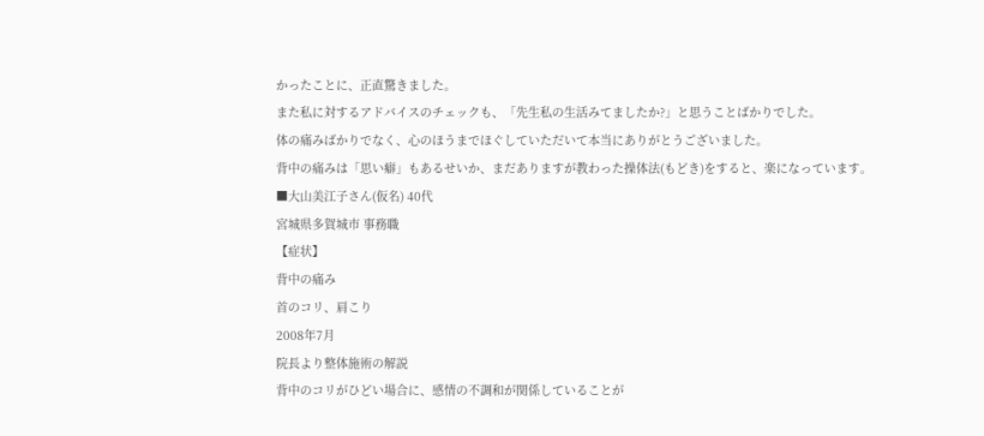かったことに、正直驚きました。
また私に対するアドバイスのチェックも、「先生私の生活みてましたか?」と思うことばかりでした。
体の痛みばかりでなく、心のほうまでほぐしていただいて本当にありがとうございました。
背中の痛みは「思い癖」もあるせいか、まだありますが教わった操体法(もどき)をすると、楽になっています。
■大山美江子さん(仮名) 40代
宮城県多賀城市 事務職
【症状】
背中の痛み
首のコリ、肩こり
2008年7月
院長より整体施術の解説
背中のコリがひどい場合に、感情の不調和が関係していることが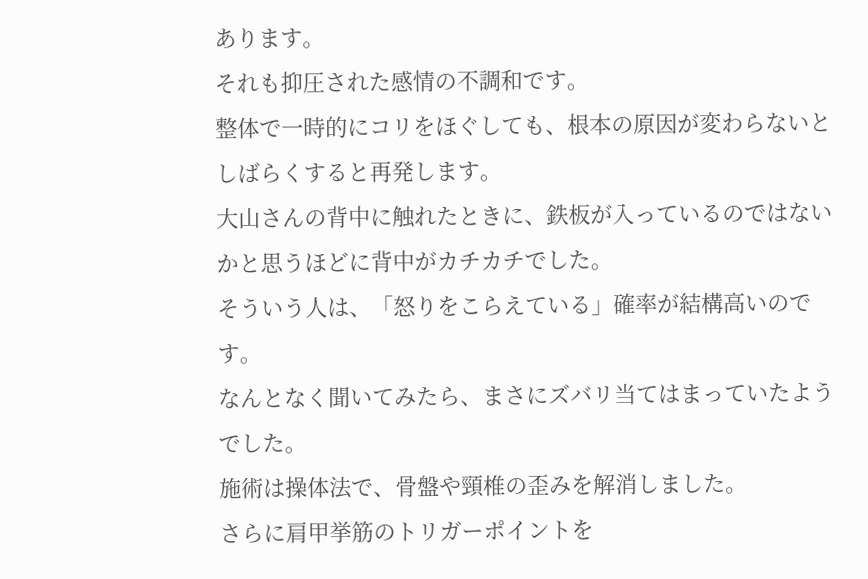あります。
それも抑圧された感情の不調和です。
整体で一時的にコリをほぐしても、根本の原因が変わらないとしばらくすると再発します。
大山さんの背中に触れたときに、鉄板が入っているのではないかと思うほどに背中がカチカチでした。
そういう人は、「怒りをこらえている」確率が結構高いのです。
なんとなく聞いてみたら、まさにズバリ当てはまっていたようでした。
施術は操体法で、骨盤や頸椎の歪みを解消しました。
さらに肩甲挙筋のトリガーポイントを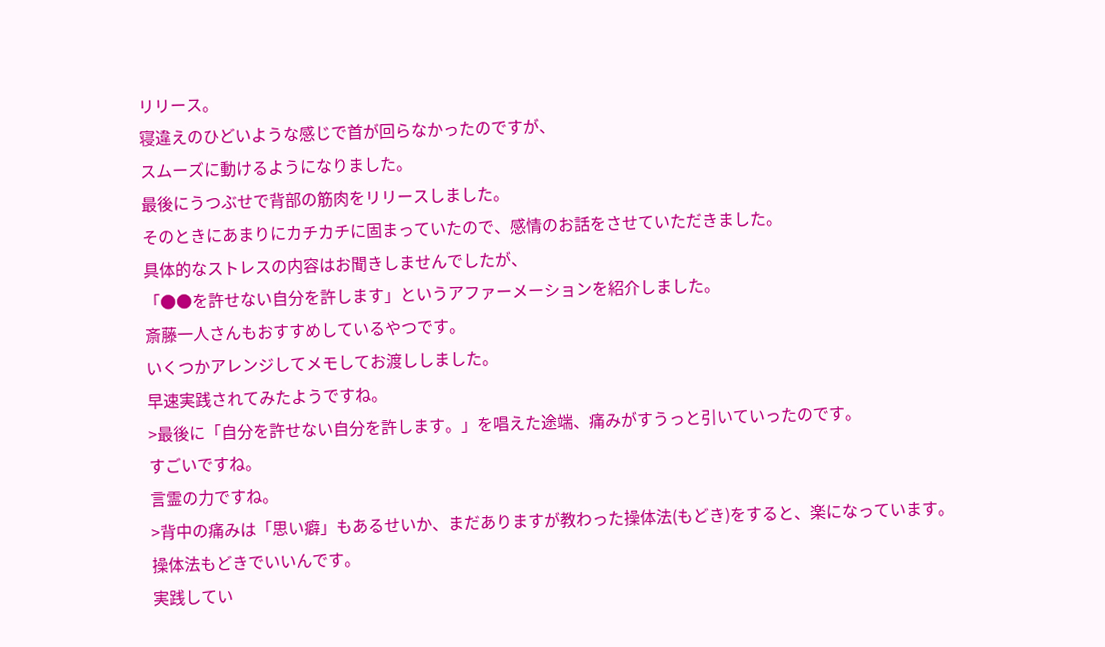リリース。
寝違えのひどいような感じで首が回らなかったのですが、
スムーズに動けるようになりました。
最後にうつぶせで背部の筋肉をリリースしました。
そのときにあまりにカチカチに固まっていたので、感情のお話をさせていただきました。
具体的なストレスの内容はお聞きしませんでしたが、
「●●を許せない自分を許します」というアファーメーションを紹介しました。
斎藤一人さんもおすすめしているやつです。
いくつかアレンジしてメモしてお渡ししました。
早速実践されてみたようですね。
>最後に「自分を許せない自分を許します。」を唱えた途端、痛みがすうっと引いていったのです。
すごいですね。
言霊の力ですね。
>背中の痛みは「思い癖」もあるせいか、まだありますが教わった操体法(もどき)をすると、楽になっています。
操体法もどきでいいんです。
実践してい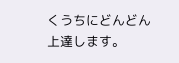くうちにどんどん上達します。